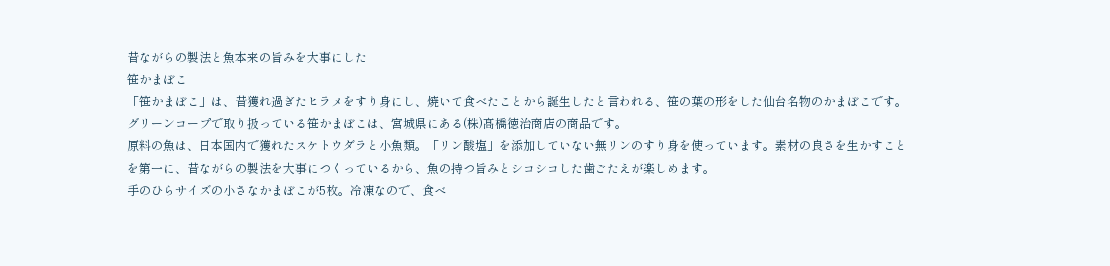昔ながらの製法と魚本来の旨みを大事にした
笹かまぼこ
「笹かまぼこ」は、昔獲れ過ぎたヒラメをすり身にし、焼いて食べたことから誕生したと言われる、笹の葉の形をした仙台名物のかまぼこです。グリーンコープで取り扱っている笹かまぼこは、宮城県にある(株)髙橋徳治商店の商品です。
原料の魚は、日本国内で獲れたスケトウダラと小魚類。「リン酸塩」を添加していない無リンのすり身を使っています。素材の良さを生かすことを第一に、昔ながらの製法を大事につくっているから、魚の持つ旨みとシコシコした歯ごたえが楽しめます。
手のひらサイズの小さなかまぼこが5枚。冷凍なので、食べ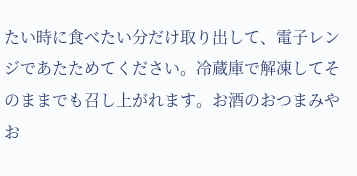たい時に食べたい分だけ取り出して、電子レンジであたためてください。冷蔵庫で解凍してそのままでも召し上がれます。お酒のおつまみやお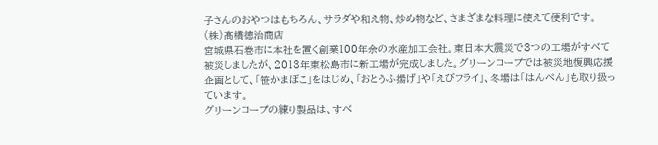子さんのおやつはもちろん、サラダや和え物、炒め物など、さまざまな料理に使えて便利です。
(株)髙橋徳治商店
宮城県石巻市に本社を置く創業100年余の水産加工会社。東日本大震災で3つの工場がすべて被災しましたが、2013年東松島市に新工場が完成しました。グリーンコープでは被災地復興応援企画として、「笹かまぼこ」をはじめ、「おとうふ揚げ」や「えびフライ」、冬場は「はんぺん」も取り扱っています。
グリーンコープの練り製品は、すべ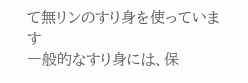て無リンのすり身を使っています
一般的なすり身には、保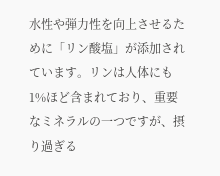水性や弾力性を向上させるために「リン酸塩」が添加されています。リンは人体にも1%ほど含まれており、重要なミネラルの一つですが、摂り過ぎる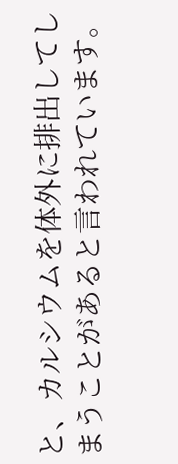と、カルシウムを体外に排出してしまうことがあると言われています。